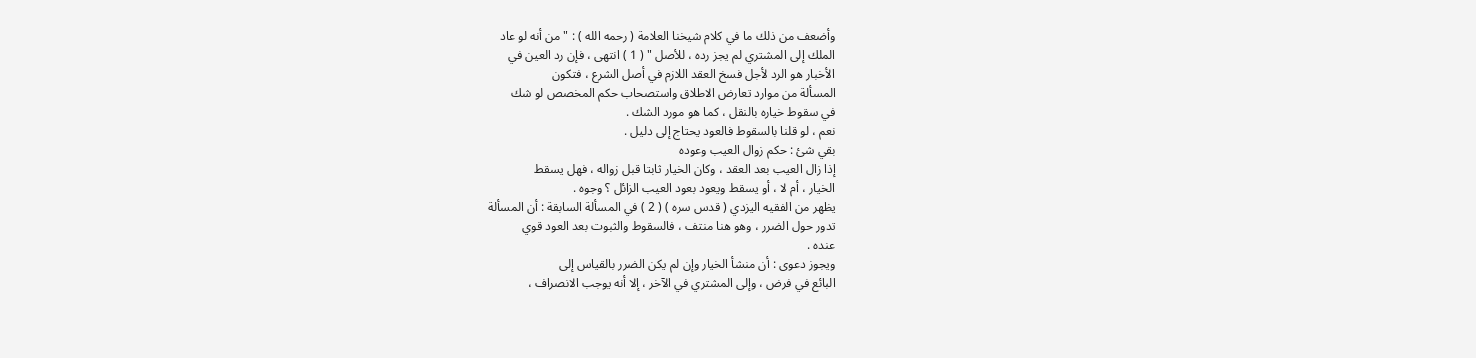وأضعف من ذلك ما في كلام شيخنا العلامة ( رحمه الله ) : " من أنه لو عاد
الملك إلى المشتري لم يجز رده ، للأصل " ( 1 ) انتهى ، فإن رد العين في
الأخبار هو الرد لأجل فسخ العقد اللازم في أصل الشرع ، فتكون
المسألة من موارد تعارض الاطلاق واستصحاب حكم المخصص لو شك
في سقوط خياره بالنقل ، كما هو مورد الشك .
نعم ، لو قلنا بالسقوط فالعود يحتاج إلى دليل .
بقي شئ : حكم زوال العيب وعوده
إذا زال العيب بعد العقد ، وكان الخيار ثابتا قبل زواله ، فهل يسقط
الخيار ، أم لا ، أو يسقط ويعود بعود العيب الزائل ؟ وجوه .
يظهر من الفقيه اليزدي ( قدس سره ) ( 2 ) في المسألة السابقة : أن المسألة
تدور حول الضرر ، وهو هنا منتف ، فالسقوط والثبوت بعد العود قوي
عنده .
ويجوز دعوى : أن منشأ الخيار وإن لم يكن الضرر بالقياس إلى
البائع في فرض ، وإلى المشتري في الآخر ، إلا أنه يوجب الانصراف ،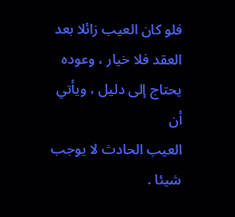فلو كان العيب زائلا بعد العقد فلا خيار ، وعوده يحتاج إلى دليل ، ويأتي أن
العيب الحادث لا يوجب شيئا .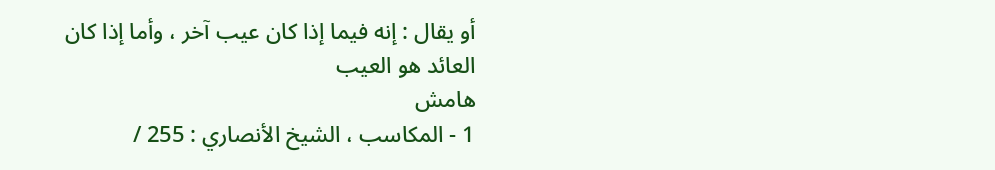أو يقال : إنه فيما إذا كان عيب آخر ، وأما إذا كان العائد هو العيب
هامش
1 - المكاسب ، الشيخ الأنصاري : 255 /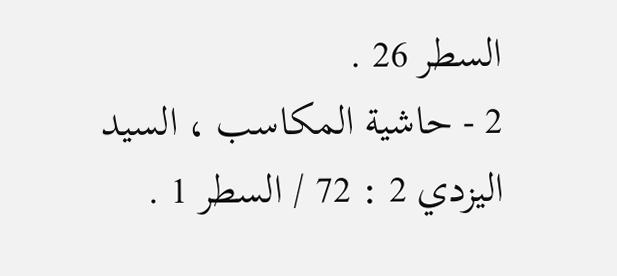السطر 26 .
2 - حاشية المكاسب ، السيد اليزدي 2 : 72 / السطر 1 .